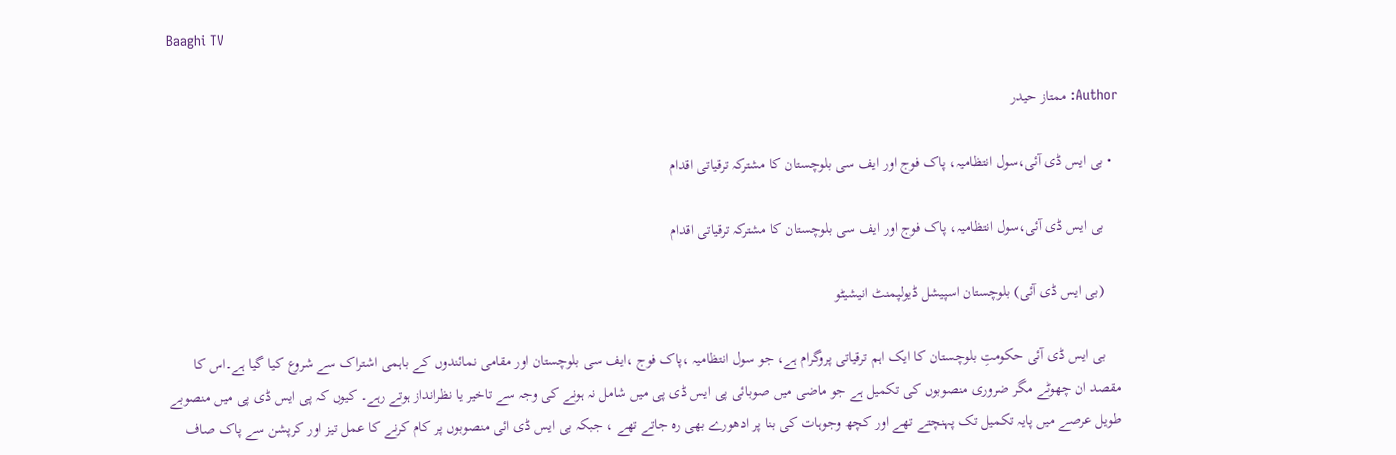Baaghi TV

Author: ممتاز حیدر

  • بی ایس ڈی آئی،سول انتظامیہ، پاک فوج اور ایف سی بلوچستان کا مشترکہ ترقیاتی اقدام

    بی ایس ڈی آئی،سول انتظامیہ، پاک فوج اور ایف سی بلوچستان کا مشترکہ ترقیاتی اقدام

    (بی ایس ڈی آئی) بلوچستان اسپیشل ڈیولپمنٹ انیشیٹو

    بی ایس ڈی آئی حکومتِ بلوچستان کا ایک اہم ترقیاتی پروگرام ہے، جو سول انتظامیہ ،پاک فوج ،ایف سی بلوچستان اور مقامی نمائندوں کے باہمی اشتراک سے شروع کیا گیا ہے۔اس کا مقصد ان چھوٹے مگر ضروری منصوبوں کی تکمیل ہے جو ماضی میں صوبائی پی ایس ڈی پی میں شامل نہ ہونے کی وجہ سے تاخیر یا نظرانداز ہوتے رہے۔ کیوں کہ پی ایس ڈی پی میں منصوبے طویل عرصے میں پایہ تکمیل تک پہنچتے تھے اور کچھ وجوہات کی بنا پر ادھورے بھی رہ جاتے تھے ، جبکہ بی ایس ڈی ائی منصوبوں پر کام کرنے کا عمل تیز اور کرپشن سے پاک صاف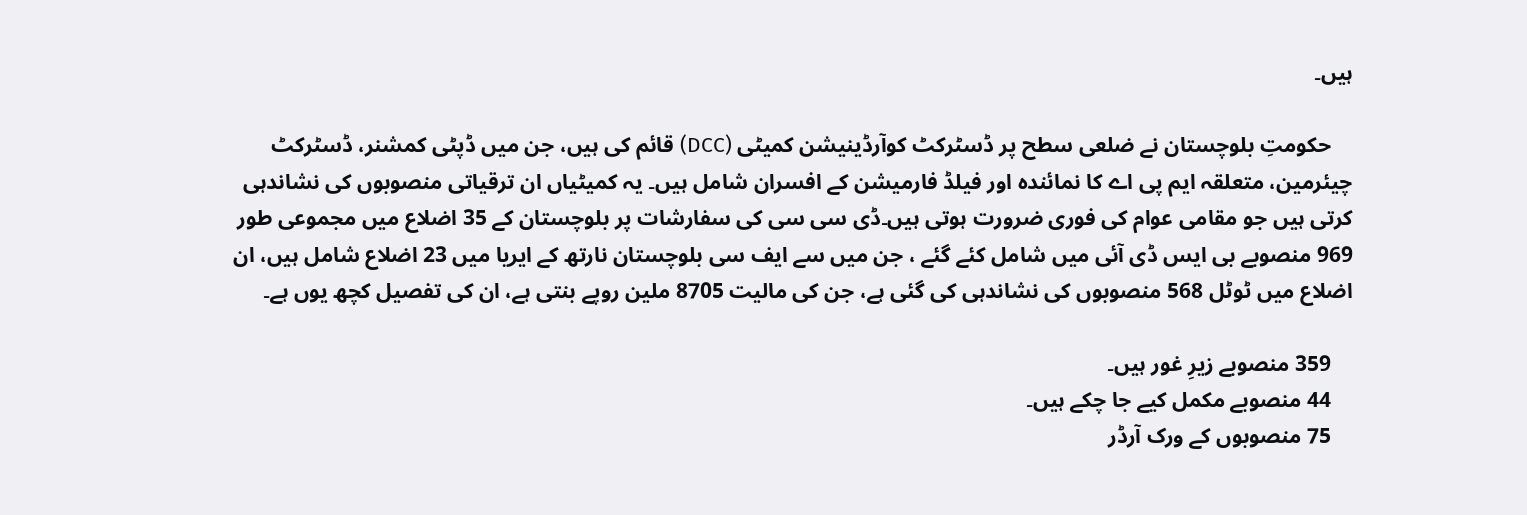ہیں۔

    حکومتِ بلوچستان نے ضلعی سطح پر ڈسٹرکٹ کوآرڈینیشن کمیٹی (DCC) قائم کی ہیں، جن میں ڈپٹی کمشنر، ڈسٹرکٹ چیئرمین، متعلقہ ایم پی اے کا نمائندہ اور فیلڈ فارمیشن کے افسران شامل ہیں۔ یہ کمیٹیاں ان ترقیاتی منصوبوں کی نشاندہی کرتی ہیں جو مقامی عوام کی فوری ضرورت ہوتی ہیں۔ڈی سی سی کی سفارشات پر بلوچستان کے 35 اضلاع میں مجموعی طور 969 منصوبے بی ایس ڈی آئی میں شامل کئے گئے ، جن میں سے ایف سی بلوچستان نارتھ کے ایریا میں 23 اضلاع شامل ہیں، ان اضلاع میں ٹوٹل 568 منصوبوں کی نشاندہی کی گئی ہے، جن کی مالیت 8705 ملین روپے بنتی ہے، ان کی تفصیل کچھ یوں ہے۔

    359 منصوبے زیرِ غور ہیں۔
    44 منصوبے مکمل کیے جا چکے ہیں۔
    75 منصوبوں کے ورک آرڈر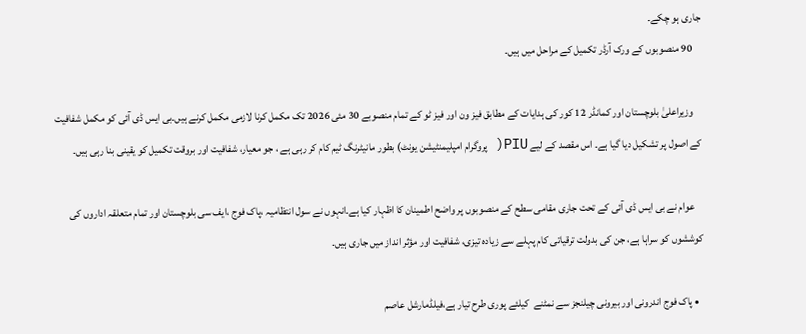جاری ہو چکے۔
    90 منصوبوں کے ورک آرڈر تکمیل کے مراحل میں ہیں۔

    وزیراعلیٰ بلوچستان اور کمانڈر 12 کور کی ہدایات کے مطابق فیز ون اور فیز ٹو کے تمام منصوبے 30 مئی 2026 تک مکمل کرنا لازمی مکمل کرنے ہیں۔بی ایس ڈی آئی کو مکمل شفافیت کے اصول پر تشکیل دیا گیا ہے۔ اس مقصد کے لیے PIU( پروگرام امپلیمنٹیشن یونٹ) بطور مانیٹرنگ ٹیم کام کر رہی ہے ، جو معیار، شفافیت اور بروقت تکمیل کو یقینی بنا رہی ہیں۔

    عوام نے بی ایس ڈی آئی کے تحت جاری مقامی سطح کے منصوبوں پر واضح اطمینان کا اظہار کیا ہے۔انہوں نے سول انتظامیہ ،پاک فوج ،ایف سی بلوچستان اور تمام متعلقہ اداروں کی کوششوں کو سراہا ہے، جن کی بدولت ترقیاتی کام پہلے سے زیادہ تیزی، شفافیت اور مؤثر انداز میں جاری ہیں۔

  • پاک فوج اندرونی اور بیرونی چیلنجز سے نمٹنے  کیلئے پوری طرح تیار ہے،فیلڈمارشل عاصم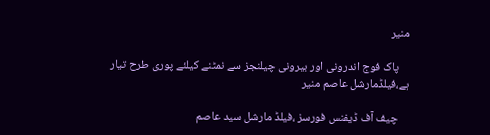منیر

    پاک فوج اندرونی اور بیرونی چیلنجز سے نمٹنے کیلئے پوری طرح تیار ہے،فیلڈمارشل عاصم منیر

    چیف آف ڈیفنس فورسز ،فیلڈ مارشل سید عاصم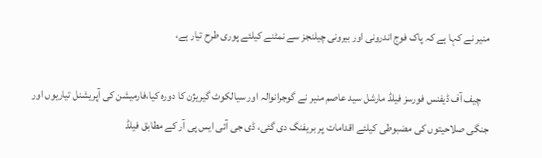منیر نے کہا ہے کہ پاک فوج اندرونی اور بیرونی چیلنجز سے نمٹنے کیلئے پوری طرح تیار ہے،

    چیف آف ڈیفنس فورسز فیلڈ مارشل سید عاصم منیر نے گوجرانوالہ اور سیالکوٹ گیریژن کا دورہ کیا،فارمیشن کی آپریشنل تیاریوں اور جنگی صلاحیتوں کی مضبوطی کیلئے اقدامات پر بریفنگ دی گئی، ڈی جی آئی ایس پی آر کے مطابق فیلڈ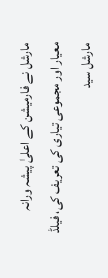مارشل نے فارمیشن کے اعلیٰ پیشہ ورانہ معیار اور مجموعی تیاری کی تعریف کی، فیلڈ مارشل سید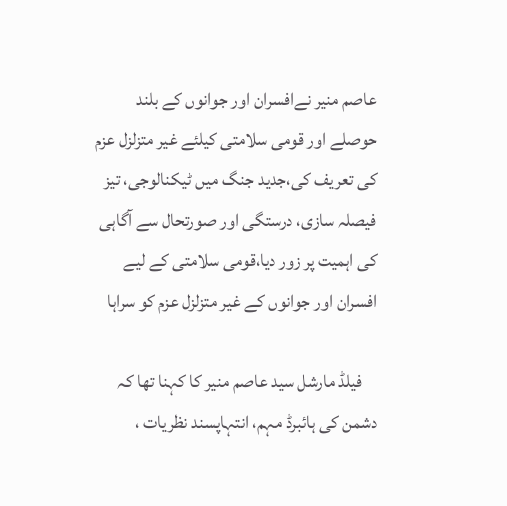عاصم منیر نےافسران اور جوانوں کے بلند حوصلے اور قومی سلامتی کیلئے غیر متزلزل عزم کی تعریف کی،جدید جنگ میں ٹیکنالوجی، تیز فیصلہ سازی، درستگی اور صورتحال سے آگاہی کی اہمیت پر زور دیا،قومی سلامتی کے لیے افسران اور جوانوں کے غیر متزلزل عزم کو سراہا

    فیلڈ مارشل سید عاصم منیر کا کہنا تھا کہ دشمن کی ہائبرڈ مہم، انتہاپسند نظریات ،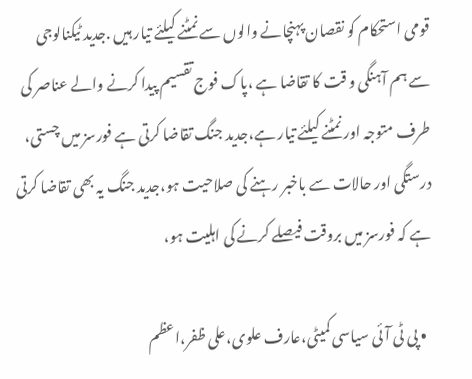قومی استحکام کو نقصان پہنچانے والوں سے نمٹنے کیلئے تیار ہیں .جدید ٹیکنالوجی سے ہم آہنگی و قت کا تقاضا ہے ،پاک فوج تقسیم پیدا کرنے والے عناصر کی طرف متوجہ اور نمٹنے کیلئے تیار ہے،جدید جنگ تقاضا کرتی ہے فورسز میں چستی، درستگی اور حالات سے باخبر رہنے کی صلاحیت ہو،جدید جنگ یہ بھی تقاضا کرتی ہے کہ فورسز میں بروقت فیصلے کرنے کی اہلیت ہو،

  • پی ٹی آئی سیاسی کمیٹی،عارف علوی،علی ظفر،اعظم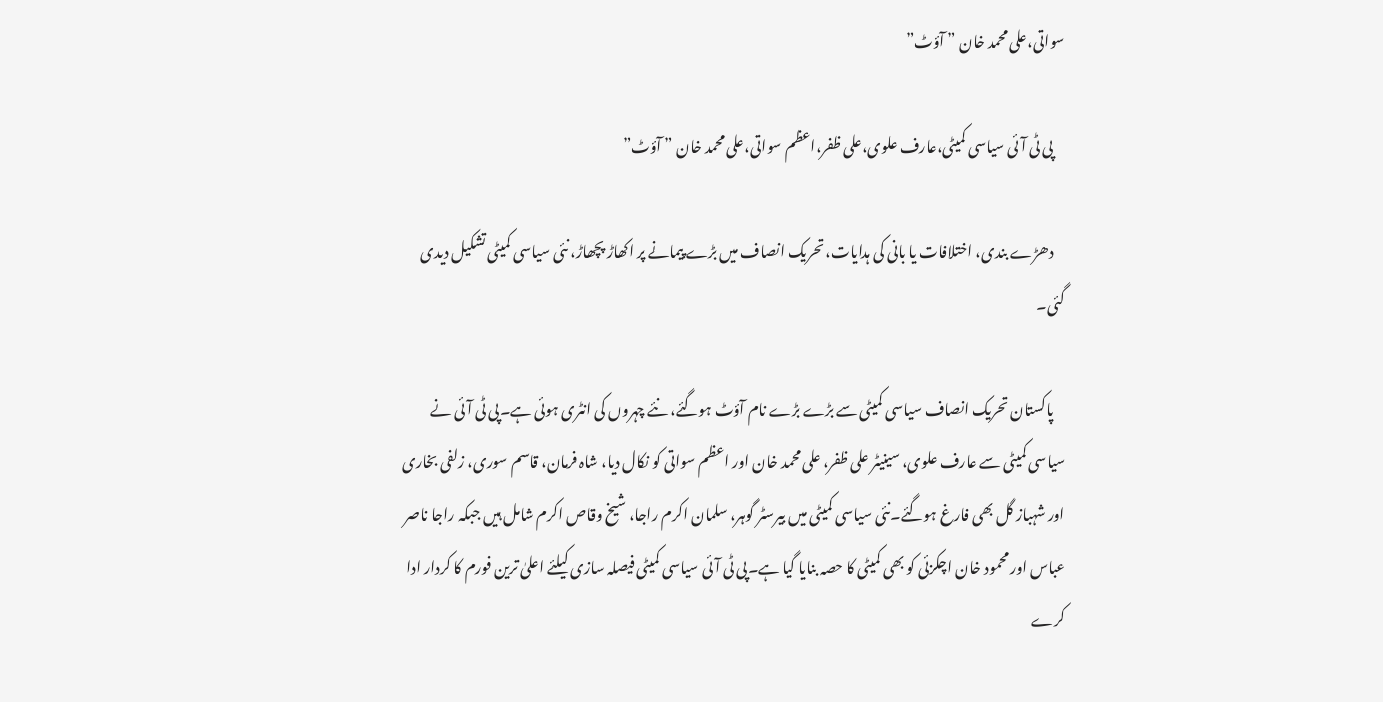سواتی،علی محمد خان ” آؤٹ”

    پی ٹی آئی سیاسی کمیٹی،عارف علوی،علی ظفر،اعظم سواتی،علی محمد خان ” آؤٹ”

    دھڑے بندی، اختلافات یا بانی کی ہدایات، تحریک انصاف میں بڑے پیمانے پر اکھاڑ پچھاڑ، نئی سیاسی کمیٹی تشکیل دیدی گئی۔

    پاکستان تحریک انصاف سیاسی کمیٹی سے بڑے بڑے نام آؤٹ ہوگئے، نئے چہروں کی انٹری ہوئی ہے۔پی ٹی آئی نے سیاسی کمیٹی سے عارف علوی، سینیٹر علی ظفر، علی محمد خان اور اعظم سواتی کو نکال دیا، شاہ فرمان، قاسم سوری، زلفی بخاری اور شہباز گل بھی فارغ ہوگئے۔نئی سیاسی کمیٹی میں بیرسٹر گوہر، سلمان اکرم راجا، شیخ وقاص اکرم شامل ہیں جبکہ راجا ناصر عباس اور محمود خان اچکزئی کو بھی کمیٹی کا حصہ بنایا گیا ہے۔پی ٹی آئی سیاسی کمیٹی فیصلہ سازی کیلئے اعلیٰ ترین فورم کا کردار ادا کرے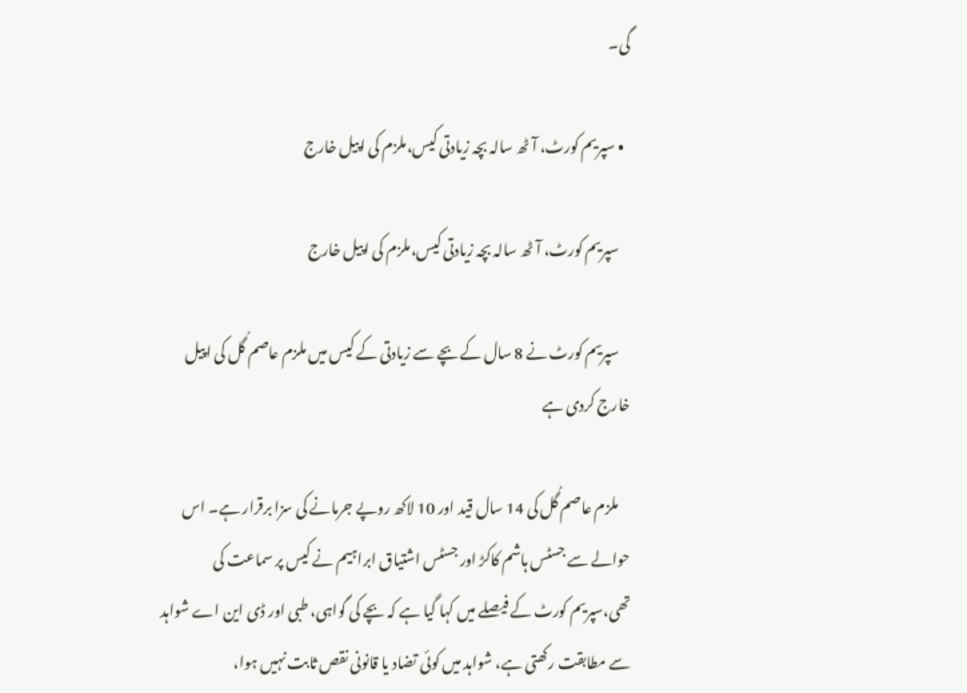گی۔

  • سپریم کورٹ، آٹھ سالہ بچہ زیادتی کیس،ملزم کی اپیل خارج

    سپریم کورٹ، آٹھ سالہ بچہ زیادتی کیس،ملزم کی اپیل خارج

    سپریم کورٹ نے 8 سال کے بچے سے زیادتی کے کیس میں ملزم عاصم گُل کی اپیل خارج کردی ہے

    ملزم عاصم گُل کی 14 سال قید اور 10 لاکھ روپے جرمانے کی سزا برقرار ہے۔ اس حوالے سے جسٹس ہاشم کاکڑ اور جسٹس اشتیاق ابراہیم نے کیس پر سماعت کی تھی،سپریم کورٹ کے فیصلے میں کہا گیا ہے کہ بچے کی گواہی، طبی اور ڈی این اے شواہد سے مطابقت رکھتی ہے، شواہد میں کوئی تضاد یا قانونی نقص ثابت نہیں ہوا،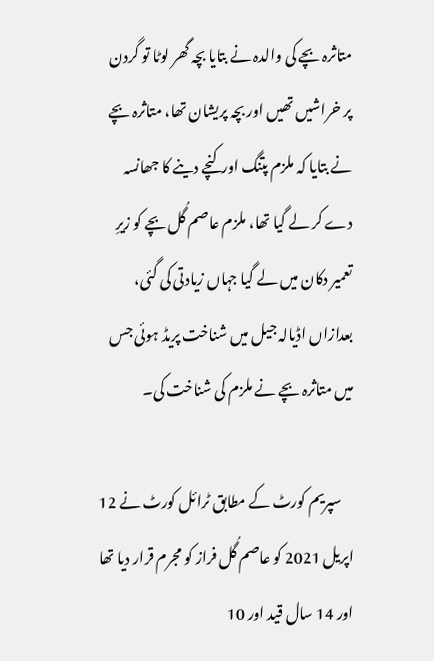متاثرہ بچے کی والدہ نے بتایا بچہ گھر لوٹا تو گردن پر خراشیں تھیں اور بچہ پریشان تھا، متاثرہ بچے نے بتایا کہ ملزم پتنگ اور کنچے دینے کا جھانسہ دے کر لے گیا تھا، ملزم عاصم گُل بچے کو زیرِ تعمیر دکان میں لے گیا جہاں زیادتی کی گئی، بعدازاں اڈیالہ جیل میں شناخت پریڈ ہوئی جس میں متاثرہ بچے نے ملزم کی شناخت کی۔

    سپریم کورٹ کے مطابق ٹرائل کورٹ نے 12 اپریل 2021 کو عاصم گُل فراز کو مجرم قرار دیا تھا اور 14 سال قید اور 10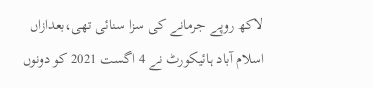لاکھ روپے جرمانے کی سزا سنائی تھی،بعدازاں اسلام آباد ہائیکورٹ نے 4 اگست 2021 کو دونوں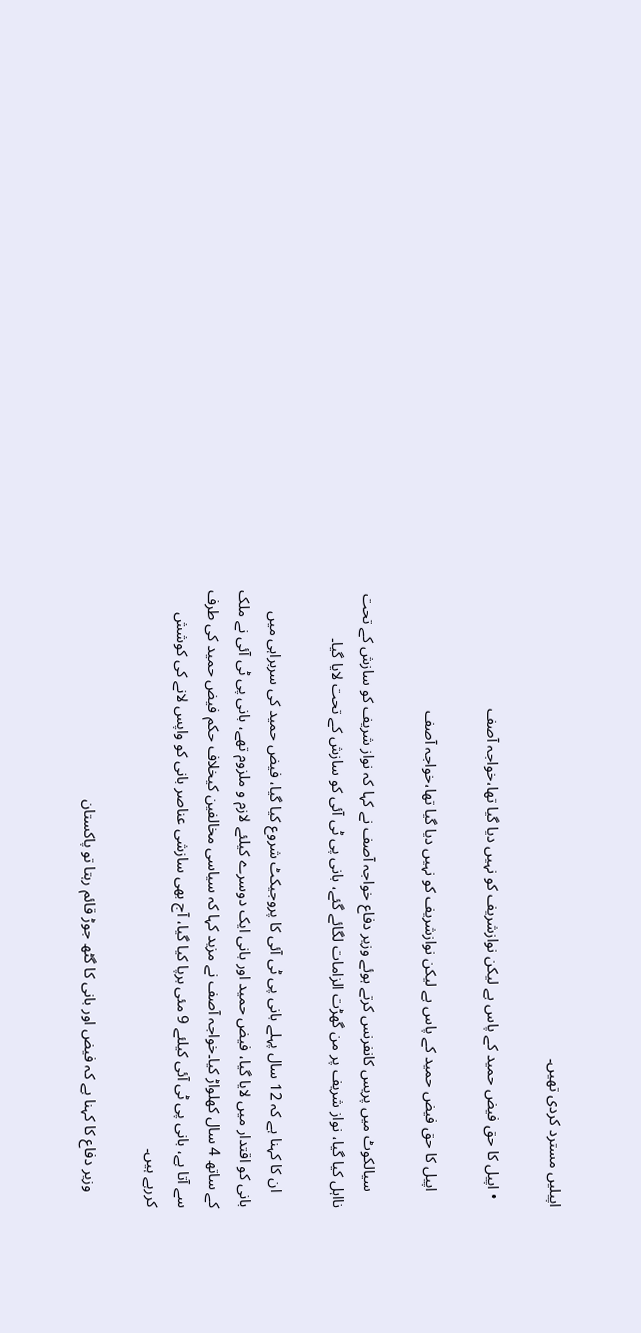اپیلیں مسترد کردی تھیں۔

  • اپیل کا حق فیض حمید کے پاس ہے لیکن نوازشریف کو نہیں دیا گیا تھا،خواجہ آصف

    اپیل کا حق فیض حمید کے پاس ہے لیکن نوازشریف کو نہیں دیا گیا تھا،خواجہ آصف

    سیالکوٹ میں پریس کانفرنس کرتے ہوئے وزیر دفاع خواجہ آصف نے کہا کہ نواز شریف کو سازش کے تحت نااہل کیا گیا، نواز شریف پر من گھڑت الزامات لگائے گئے، بانی پی ٹی آئی کو سازش کے تحت لایا گیا۔

    ان کا کہنا ہے کہ 12 سال پہلے بانی پی ٹی آئی کا پروجیکٹ شروع کیا گیا، فیض حمید کی سربراہی میں بانی کو اقتدار میں لایا گیا، فیض حمید اور بانی ایک دوسرے کیلئے لازم و ملزوم تھے، بانی پی ٹی آئی نے ملک کے ساتھ 4 سال کھلواڑ کیا۔خواجہ آصف نے مزید کہا کہ سیاسی مخالفین کیخلاف حکم فیض حمید کی طرف سے آتا ہے، بانی پی ٹی آئی کیلئے 9 مئی برپا کیا گیا، آج بھی سازشی عناصر بانی کو واپس لانے کی کوشش کررہے ہیں۔

    وزیر دفاع کا کہنا ہے کہ فیض اور بانی کا گٹھ جوڑ قائم رہتا تو پاکستان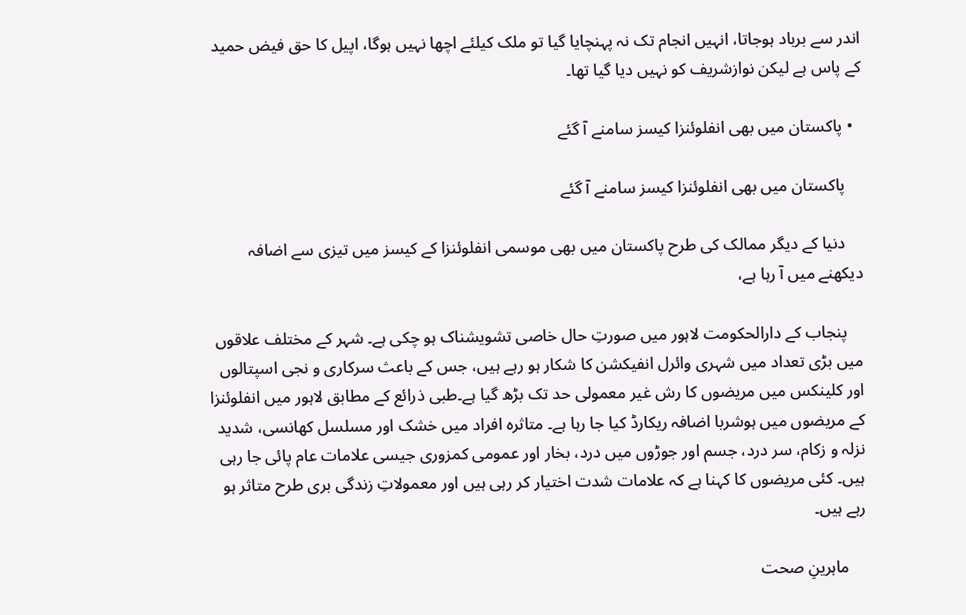اندر سے برباد ہوجاتا، انہیں انجام تک نہ پہنچایا گیا تو ملک کیلئے اچھا نہیں ہوگا، اپیل کا حق فیض حمید کے پاس ہے لیکن نوازشریف کو نہیں دیا گیا تھا۔

  • پاکستان میں بھی انفلوئنزا کیسز سامنے آ گئے

    پاکستان میں بھی انفلوئنزا کیسز سامنے آ گئے

    دنیا کے دیگر ممالک کی طرح پاکستان میں بھی موسمی انفلوئنزا کے کیسز میں تیزی سے اضافہ دیکھنے میں آ رہا ہے،

    پنجاب کے دارالحکومت لاہور میں صورتِ حال خاصی تشویشناک ہو چکی ہے۔ شہر کے مختلف علاقوں میں بڑی تعداد میں شہری وائرل انفیکشن کا شکار ہو رہے ہیں، جس کے باعث سرکاری و نجی اسپتالوں اور کلینکس میں مریضوں کا رش غیر معمولی حد تک بڑھ گیا ہے۔طبی ذرائع کے مطابق لاہور میں انفلوئنزا کے مریضوں میں ہوشربا اضافہ ریکارڈ کیا جا رہا ہے۔ متاثرہ افراد میں خشک اور مسلسل کھانسی، شدید نزلہ و زکام، سر درد، جسم اور جوڑوں میں درد، بخار اور عمومی کمزوری جیسی علامات عام پائی جا رہی ہیں۔ کئی مریضوں کا کہنا ہے کہ علامات شدت اختیار کر رہی ہیں اور معمولاتِ زندگی بری طرح متاثر ہو رہے ہیں۔

    ماہرینِ صحت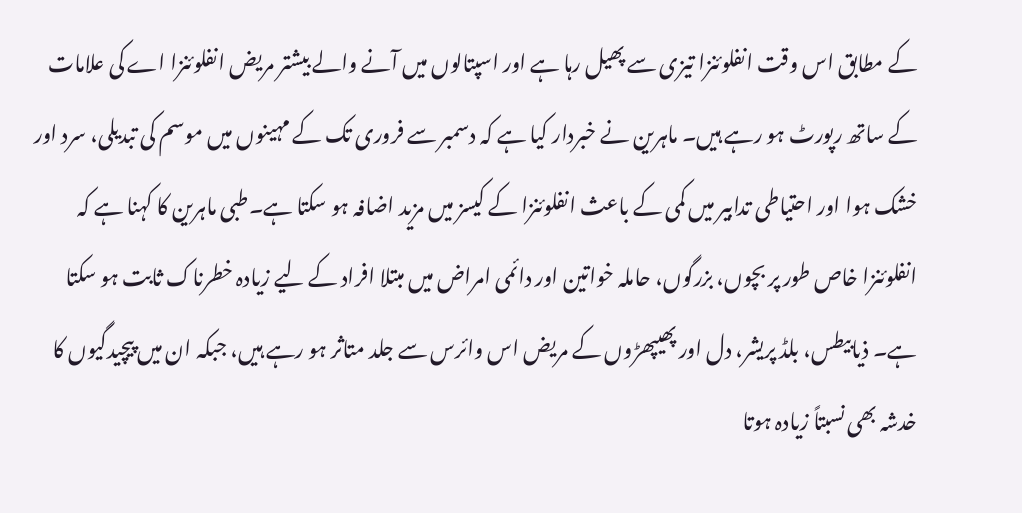کے مطابق اس وقت انفلوئنزا تیزی سے پھیل رہا ہے اور اسپتالوں میں آنے والے بیشتر مریض انفلوئنزا اے کی علامات کے ساتھ رپورٹ ہو رہے ہیں۔ ماہرین نے خبردار کیا ہے کہ دسمبر سے فروری تک کے مہینوں میں موسم کی تبدیلی، سرد اور خشک ہوا اور احتیاطی تدابیر میں کمی کے باعث انفلوئنزا کے کیسز میں مزید اضافہ ہو سکتا ہے۔طبی ماہرین کا کہنا ہے کہ انفلوئنزا خاص طور پر بچوں، بزرگوں، حاملہ خواتین اور دائمی امراض میں مبتلا افراد کے لیے زیادہ خطرناک ثابت ہو سکتا ہے۔ ذیابیطس، بلڈ پریشر، دل اور پھیپھڑوں کے مریض اس وائرس سے جلد متاثر ہو رہے ہیں، جبکہ ان میں پیچیدگیوں کا خدشہ بھی نسبتاً زیادہ ہوتا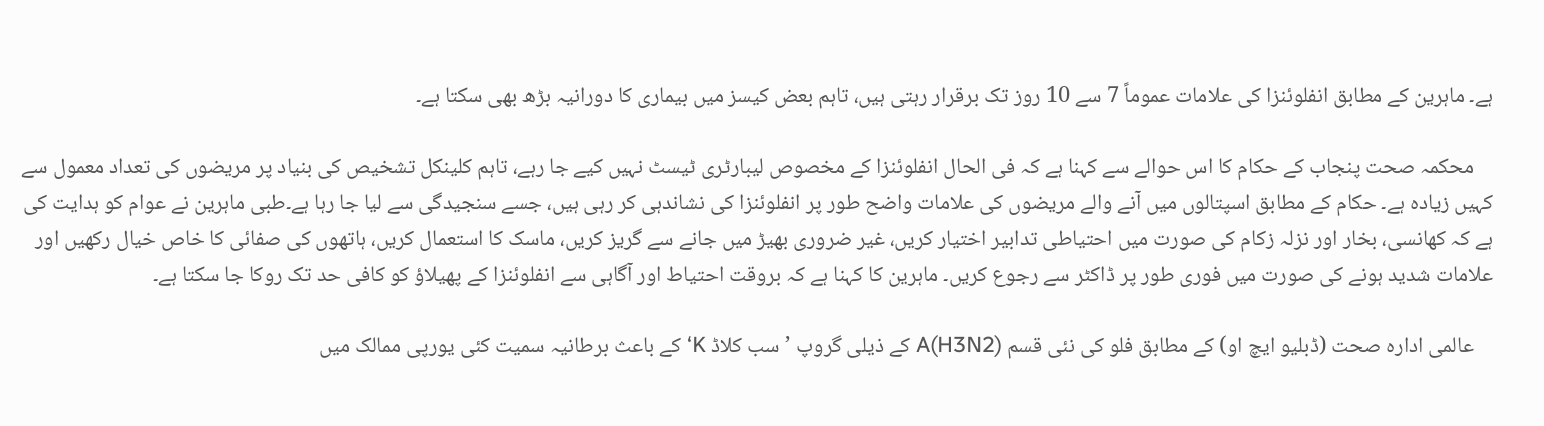ہے۔ ماہرین کے مطابق انفلوئنزا کی علامات عموماً 7 سے 10 روز تک برقرار رہتی ہیں، تاہم بعض کیسز میں بیماری کا دورانیہ بڑھ بھی سکتا ہے۔

    محکمہ صحت پنجاب کے حکام کا اس حوالے سے کہنا ہے کہ فی الحال انفلوئنزا کے مخصوص لیبارٹری ٹیسٹ نہیں کیے جا رہے، تاہم کلینکل تشخیص کی بنیاد پر مریضوں کی تعداد معمول سے کہیں زیادہ ہے۔ حکام کے مطابق اسپتالوں میں آنے والے مریضوں کی علامات واضح طور پر انفلوئنزا کی نشاندہی کر رہی ہیں، جسے سنجیدگی سے لیا جا رہا ہے۔طبی ماہرین نے عوام کو ہدایت کی ہے کہ کھانسی، بخار اور نزلہ زکام کی صورت میں احتیاطی تدابیر اختیار کریں، غیر ضروری بھیڑ میں جانے سے گریز کریں، ماسک کا استعمال کریں، ہاتھوں کی صفائی کا خاص خیال رکھیں اور علامات شدید ہونے کی صورت میں فوری طور پر ڈاکٹر سے رجوع کریں۔ ماہرین کا کہنا ہے کہ بروقت احتیاط اور آگاہی سے انفلوئنزا کے پھیلاؤ کو کافی حد تک روکا جا سکتا ہے۔

    عالمی ادارہ صحت (ڈبلیو ایچ او) کے مطابق فلو کی نئی قسم A(H3N2) کے ذیلی گروپ ’سب کلاڈ K‘ کے باعث برطانیہ سمیت کئی یورپی ممالک میں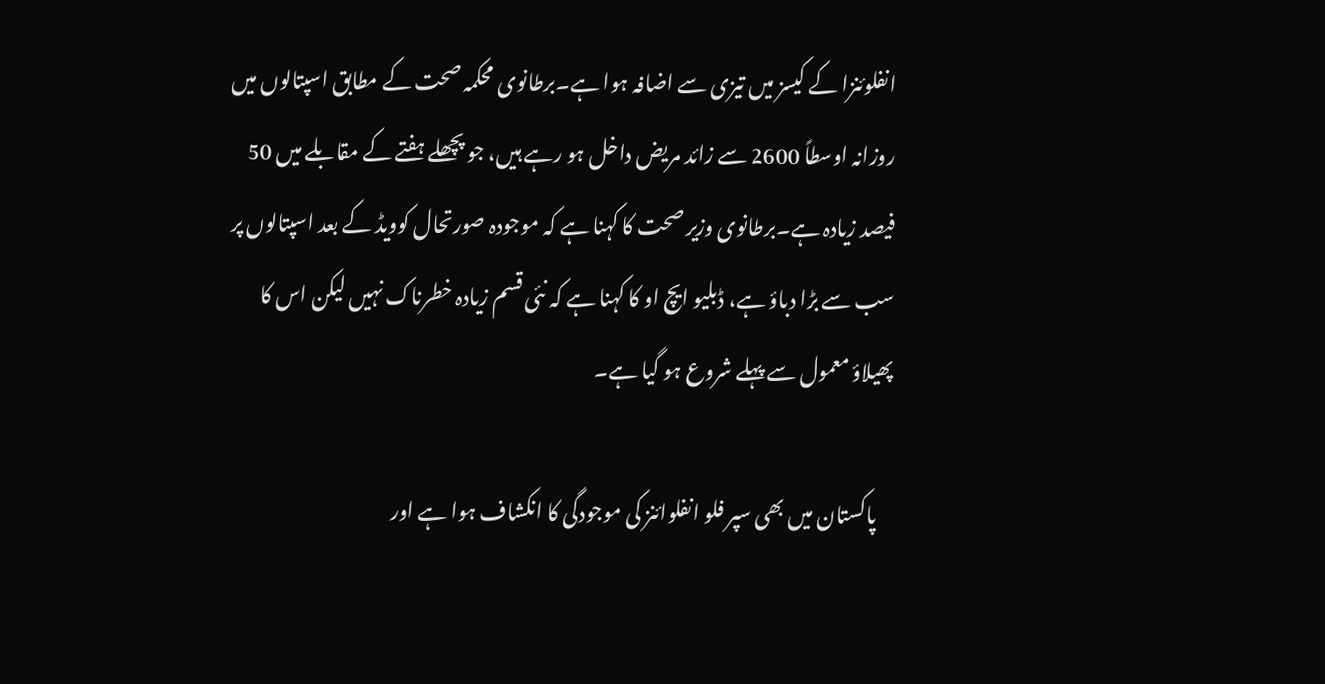انفلوئنزا کے کیسز میں تیزی سے اضافہ ہوا ہے۔برطانوی محکمہ صحت کے مطابق اسپتالوں میں روزانہ اوسطاً 2600 سے زائد مریض داخل ہو رہے ہیں، جو پچھلے ہفتے کے مقابلے میں 50 فیصد زیادہ ہے۔برطانوی وزیر صحت کا کہنا ہے کہ موجودہ صورتحال کوویڈ کے بعد اسپتالوں پر سب سے بڑا دباؤ ہے، ڈبلیو ایچ او کا کہنا ہے کہ نئی قسم زیادہ خطرناک نہیں لیکن اس کا پھیلاؤ معمول سے پہلے شروع ہو گیا ہے۔

    پاکستان میں بھی سپر فلو انفلوائنز کی موجودگی کا انکشاف ہوا ہے اور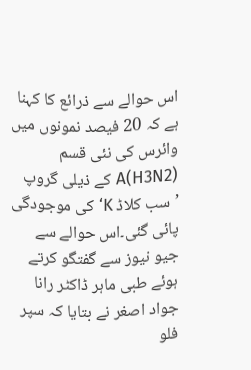اس حوالے سے ذرائع کا کہنا ہے کہ 20 فیصد نمونوں میں وائرس کی نئی قسم A(H3N2) کے ذیلی گروپ ’سب کلاڈ K‘ کی موجودگی پائی گئی۔اس حوالے سے جیو نیوز سے گفتگو کرتے ہوئے طبی ماہر ڈاکٹر رانا جواد اصغر نے بتایا کہ سپر فلو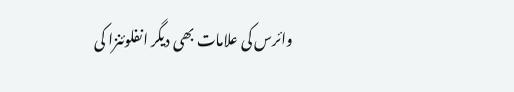وائرس کی علامات بھی دیگر انفلوئنزا کی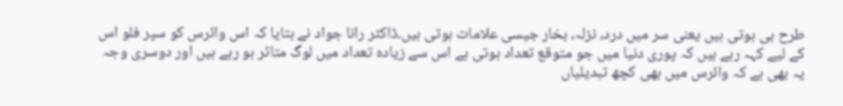طرح ہی ہوتی ہیں یعنی سر میں درد، نزلہ، بخار جیسی علامات ہوتی ہیں۔ڈاکٹر رانا جواد نے بتایا کہ اس وائرس کو سپر فلو اس کے لیے کہہ رہے ہیں کہ پوری دنیا میں جو متوقع تعداد ہوتی ہے اس سے زیادہ تعداد میں لوگ متاثر ہو رہے ہیں اور دوسری وجہ یہ بھی ہے کہ وائرس میں بھی کچھ تبدیلیاں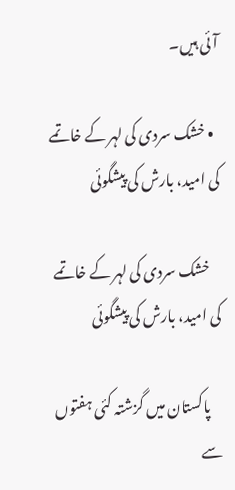آئی ہیں۔

  • خشک سردی کی لہر کے خاتمے کی امید، بارش کی پیشگوئی

    خشک سردی کی لہر کے خاتمے کی امید، بارش کی پیشگوئی

    پاکستان میں گزشتہ کئی ہفتوں سے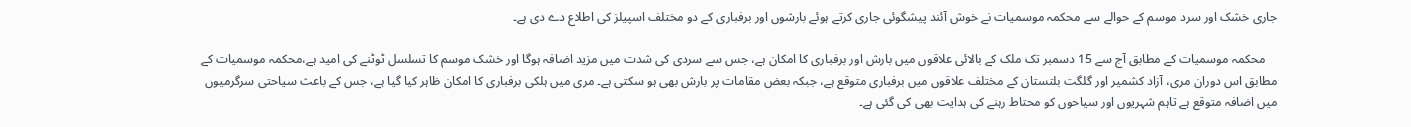جاری خشک اور سرد موسم کے حوالے سے محکمہ موسمیات نے خوش آئند پیشگوئی جاری کرتے ہوئے بارشوں اور برفباری کے دو مختلف اسپیلز کی اطلاع دے دی ہے۔

    محکمہ موسمیات کے مطابق آج سے 15 دسمبر تک ملک کے بالائی علاقوں میں بارش اور برفباری کا امکان ہے، جس سے سردی کی شدت میں مزید اضافہ ہوگا اور خشک موسم کا تسلسل ٹوٹنے کی امید ہے،محکمہ موسمیات کے مطابق اس دوران مری، آزاد کشمیر اور گلگت بلتستان کے مختلف علاقوں میں برفباری متوقع ہے، جبکہ بعض مقامات پر بارش بھی ہو سکتی ہے۔ مری میں ہلکی برفباری کا امکان ظاہر کیا گیا ہے، جس کے باعث سیاحتی سرگرمیوں میں اضافہ متوقع ہے تاہم شہریوں اور سیاحوں کو محتاط رہنے کی ہدایت بھی کی گئی ہے۔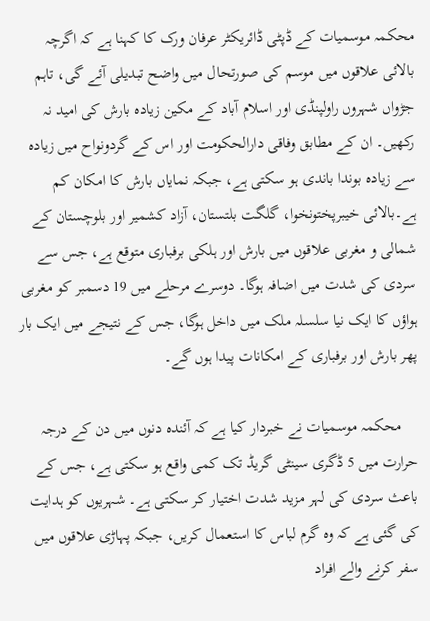محکمہ موسمیات کے ڈپٹی ڈائریکٹر عرفان ورک کا کہنا ہے کہ اگرچہ بالائی علاقوں میں موسم کی صورتحال میں واضح تبدیلی آئے گی، تاہم جڑواں شہروں راولپنڈی اور اسلام آباد کے مکین زیادہ بارش کی امید نہ رکھیں۔ ان کے مطابق وفاقی دارالحکومت اور اس کے گردونواح میں زیادہ سے زیادہ بوندا باندی ہو سکتی ہے، جبکہ نمایاں بارش کا امکان کم ہے۔بالائی خیبرپختونخوا، گلگت بلتستان، آزاد کشمیر اور بلوچستان کے شمالی و مغربی علاقوں میں بارش اور ہلکی برفباری متوقع ہے، جس سے سردی کی شدت میں اضافہ ہوگا۔ دوسرے مرحلے میں 19 دسمبر کو مغربی ہواؤں کا ایک نیا سلسلہ ملک میں داخل ہوگا، جس کے نتیجے میں ایک بار پھر بارش اور برفباری کے امکانات پیدا ہوں گے۔

    محکمہ موسمیات نے خبردار کیا ہے کہ آئندہ دنوں میں دن کے درجہ حرارت میں 5 ڈگری سینٹی گریڈ تک کمی واقع ہو سکتی ہے، جس کے باعث سردی کی لہر مزید شدت اختیار کر سکتی ہے۔ شہریوں کو ہدایت کی گئی ہے کہ وہ گرم لباس کا استعمال کریں، جبکہ پہاڑی علاقوں میں سفر کرنے والے افراد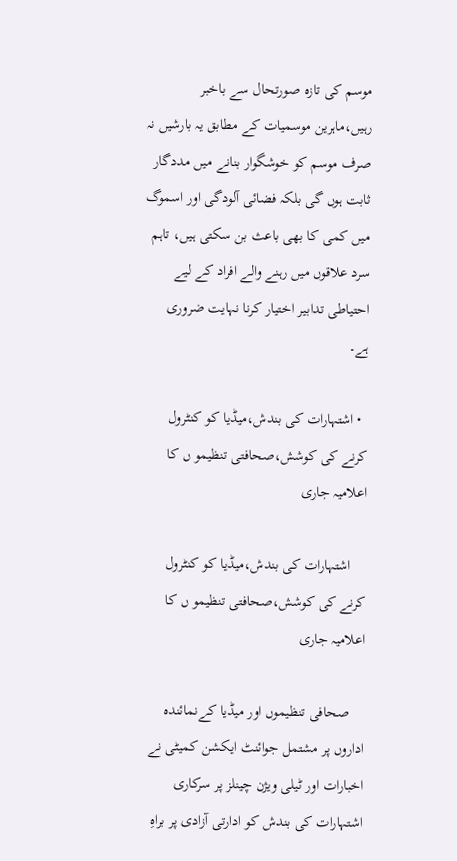موسم کی تازہ صورتحال سے باخبر رہیں،ماہرین موسمیات کے مطابق یہ بارشیں نہ صرف موسم کو خوشگوار بنانے میں مددگار ثابت ہوں گی بلکہ فضائی آلودگی اور اسموگ میں کمی کا بھی باعث بن سکتی ہیں، تاہم سرد علاقوں میں رہنے والے افراد کے لیے احتیاطی تدابیر اختیار کرنا نہایت ضروری ہے۔

  • اشتہارات کی بندش،میڈیا کو کنٹرول کرنے کی کوشش،صحافتی تنظیمو ں کا اعلامیہ جاری

    اشتہارات کی بندش،میڈیا کو کنٹرول کرنے کی کوشش،صحافتی تنظیمو ں کا اعلامیہ جاری

    صحافی تنظیموں اور میڈیا کےنمائندہ اداروں پر مشتمل جوائنٹ ایکشن کمیٹی نے اخبارات اور ٹیلی ویژن چینلز پر سرکاری اشتہارات کی بندش کو ادارتی آزادی پر براہِ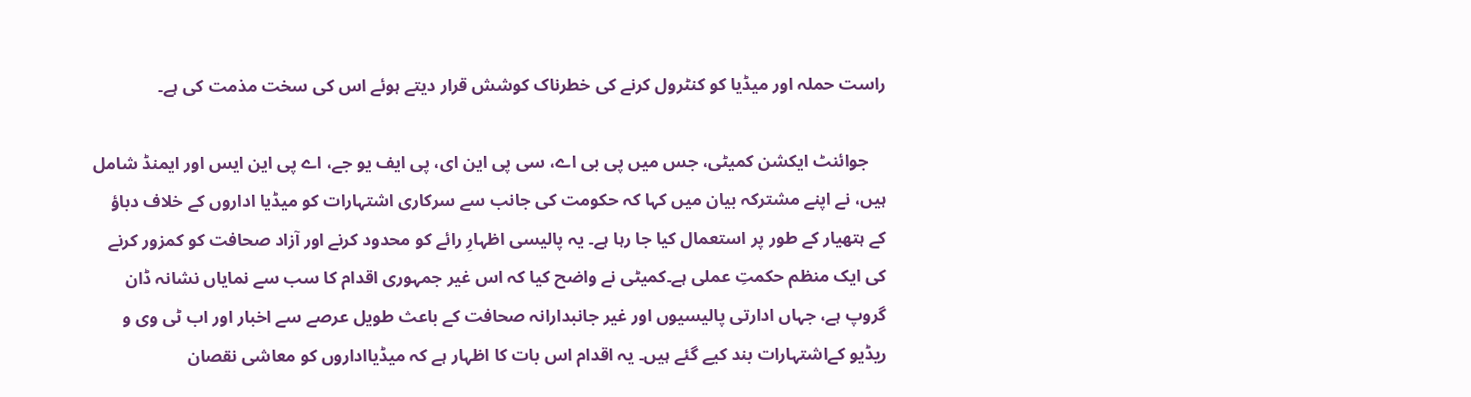راست حملہ اور میڈیا کو کنٹرول کرنے کی خطرناک کوشش قرار دیتے ہوئے اس کی سخت مذمت کی ہے۔

    جوائنٹ ایکشن کمیٹی، جس میں پی بی اے، سی پی این ای، پی ایف یو جے، اے پی این ایس اور ایمنڈ شامل ہیں، نے اپنے مشترکہ بیان میں کہا کہ حکومت کی جانب سے سرکاری اشتہارات کو میڈیا اداروں کے خلاف دباؤ کے ہتھیار کے طور پر استعمال کیا جا رہا ہے۔ یہ پالیسی اظہارِ رائے کو محدود کرنے اور آزاد صحافت کو کمزور کرنے کی ایک منظم حکمتِ عملی ہے۔کمیٹی نے واضح کیا کہ اس غیر جمہوری اقدام کا سب سے نمایاں نشانہ ڈان گروپ ہے، جہاں ادارتی پالیسیوں اور غیر جانبدارانہ صحافت کے باعث طویل عرصے سے اخبار اور اب ٹی وی و ریڈیو کےاشتہارات بند کیے گئے ہیں۔ یہ اقدام اس بات کا اظہار ہے کہ میڈیااداروں کو معاشی نقصان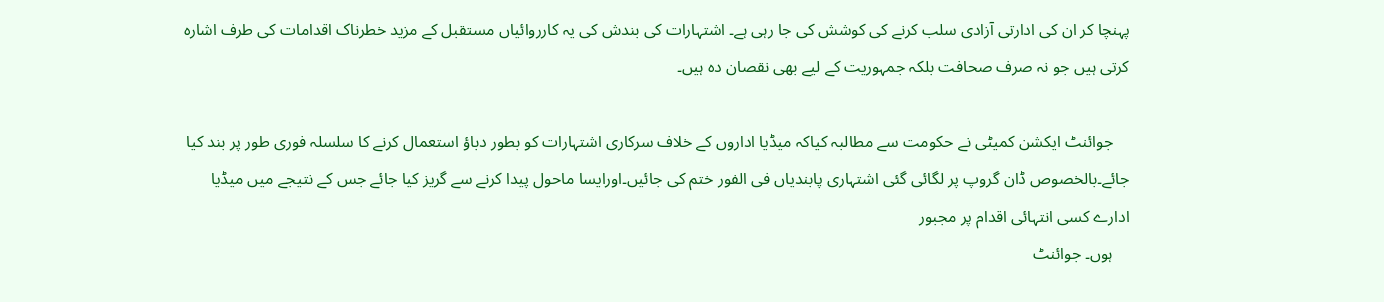پہنچا کر ان کی ادارتی آزادی سلب کرنے کی کوشش کی جا رہی ہے۔ اشتہارات کی بندش کی یہ کارروائیاں مستقبل کے مزید خطرناک اقدامات کی طرف اشارہ کرتی ہیں جو نہ صرف صحافت بلکہ جمہوریت کے لیے بھی نقصان دہ ہیں۔

    جوائنٹ ایکشن کمیٹی نے حکومت سے مطالبہ کیاکہ میڈیا اداروں کے خلاف سرکاری اشتہارات کو بطور دباؤ استعمال کرنے کا سلسلہ فوری طور پر بند کیا جائے۔بالخصوص ڈان گروپ پر لگائی گئی اشتہاری پابندیاں فی الفور ختم کی جائیں۔اورایسا ماحول پیدا کرنے سے گریز کیا جائے جس کے نتیجے میں میڈیا ادارے کسی انتہائی اقدام پر مجبور
    ہوں۔ جوائنٹ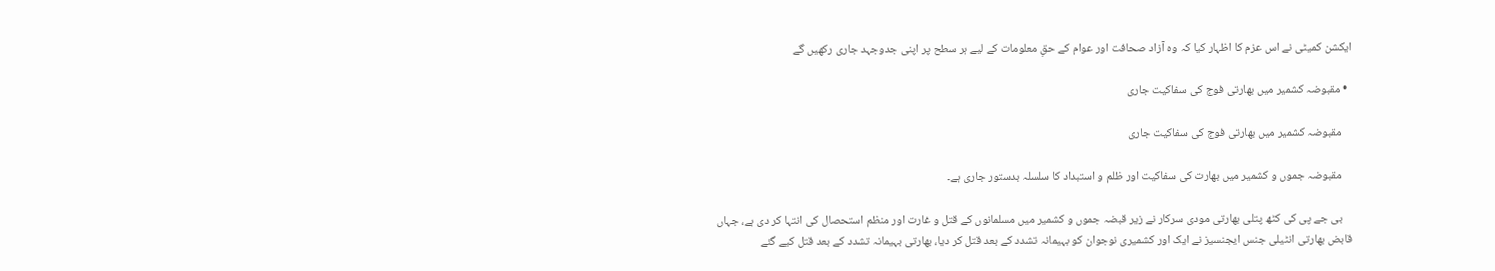ایکشن کمیٹی نے اس عزم کا اظہار کیا کہ وہ آزاد صحافت اور عوام کے حقِ معلومات کے لیے ہر سطح پر اپنی جدوجہد جاری رکھیں گے

  • مقبوضہ کشمیر میں بھارتی فوج کی سفاکیت جاری

    مقبوضہ کشمیر میں بھارتی فوج کی سفاکیت جاری

    مقبوضہ جموں و کشمیر میں بھارت کی سفاکیت اور ظلم و استبداد کا سلسلہ بدستور جاری ہے۔

    بی جے پی کی کٹھ پتلی بھارتی مودی سرکار نے زیر قبضہ جموں و کشمیر میں مسلمانوں کے قتل و غارت اور منظم استحصال کی انتہا کر دی ہے، جہاں قابض بھارتی انٹیلی جنس ایجنسیز نے ایک اور کشمیری نوجوان کو بہیمانہ تشدد کے بعد قتل کر دیا، بھارتی بہیمانہ تشدد کے بعد قتل کیے گئے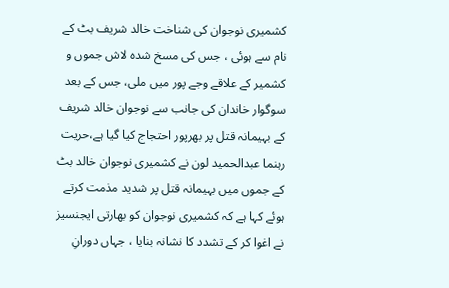کشمیری نوجوان کی شناخت خالد شریف بٹ کے نام سے ہوئی ، جس کی مسخ شدہ لاش جموں و کشمیر کے علاقے وجے پور میں ملی، جس کے بعد سوگوار خاندان کی جانب سے نوجوان خالد شریف کے بہیمانہ قتل پر بھرپور احتجاج کیا گیا ہے،حریت رہنما عبدالحمید لون نے کشمیری نوجوان خالد بٹ کے جموں میں بہیمانہ قتل پر شدید مذمت کرتے ہوئے کہا ہے کہ کشمیری نوجوان کو بھارتی ایجنسیز نے اغوا کر کے تشدد کا نشانہ بنایا ، جہاں دورانِ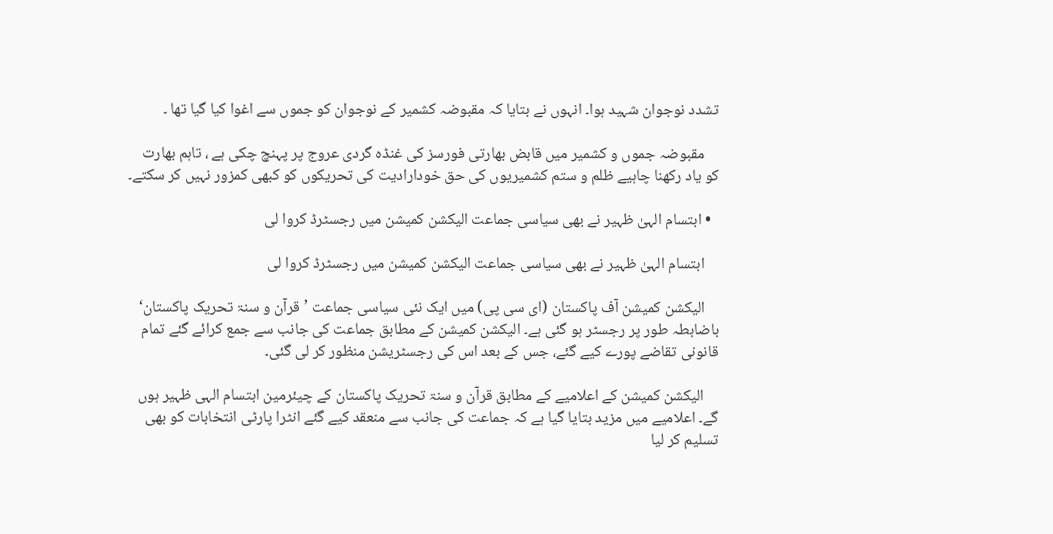تشدد نوجوان شہید ہوا۔ انہوں نے بتایا کہ مقبوضہ کشمیر کے نوجوان کو جموں سے اغوا کیا گیا تھا ۔

    مقبوضہ جموں و کشمیر میں قابض بھارتی فورسز کی غنڈہ گردی عروج پر پہنچ چکی ہے ، تاہم بھارت کو یاد رکھنا چاہیے ظلم و ستم کشمیریوں کی حق خودارادیت کی تحریکوں کو کبھی کمزور نہیں کر سکتے۔

  • ابتسام الہیٰ ظہیر نے بھی سیاسی جماعت الیکشن کمیشن میں رجسٹرڈ کروا لی

    ابتسام الہیٰ ظہیر نے بھی سیاسی جماعت الیکشن کمیشن میں رجسٹرڈ کروا لی

    الیکشن کمیشن آف پاکستان (ای سی پی) میں ایک نئی سیاسی جماعت ’قرآن و سنۃ تحریک پاکستان‘ باضابطہ طور پر رجسٹر ہو گئی ہے۔ الیکشن کمیشن کے مطابق جماعت کی جانب سے جمع کرائے گئے تمام قانونی تقاضے پورے کیے گئے، جس کے بعد اس کی رجسٹریشن منظور کر لی گئی۔

    الیکشن کمیشن کے اعلامیے کے مطابق قرآن و سنۃ تحریک پاکستان کے چیئرمین ابتسام الہی ظہیر ہوں گے۔ اعلامیے میں مزید بتایا گیا ہے کہ جماعت کی جانب سے منعقد کیے گئے انٹرا پارٹی انتخابات کو بھی تسلیم کر لیا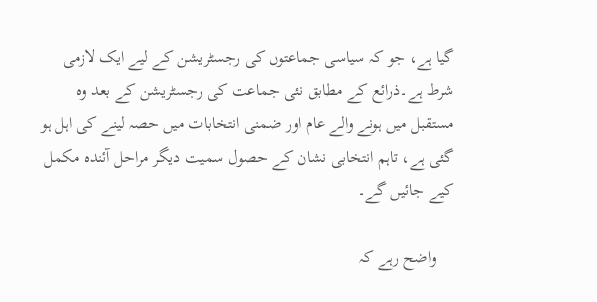گیا ہے، جو کہ سیاسی جماعتوں کی رجسٹریشن کے لیے ایک لازمی شرط ہے۔ذرائع کے مطابق نئی جماعت کی رجسٹریشن کے بعد وہ مستقبل میں ہونے والے عام اور ضمنی انتخابات میں حصہ لینے کی اہل ہو گئی ہے، تاہم انتخابی نشان کے حصول سمیت دیگر مراحل آئندہ مکمل کیے جائیں گے۔

    واضح رہے کہ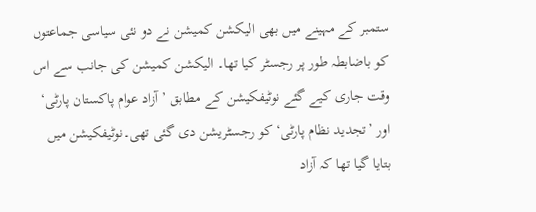ستمبر کے مہینے میں بھی الیکشن کمیشن نے دو نئی سیاسی جماعتوں کو باضابطہ طور پر رجسٹر کیا تھا۔ الیکشن کمیشن کی جانب سے اس وقت جاری کیے گئے نوٹیفکیشن کے مطابق ’آزاد عوام پاکستان پارٹی‘ اور ’تجدید نظام پارٹی‘ کو رجسٹریشن دی گئی تھی۔نوٹیفکیشن میں بتایا گیا تھا کہ آزاد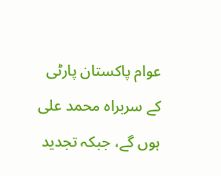عوام پاکستان پارٹی کے سربراہ محمد علی ہوں گے، جبکہ تجدید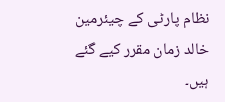نظام پارٹی کے چیئرمین خالد زمان مقرر کیے گئے ہیں۔